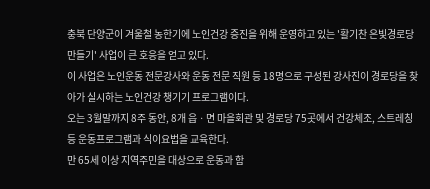충북 단양군이 겨울철 농한기에 노인건강 증진을 위해 운영하고 있는 '활기찬 은빛경로당 만들기' 사업이 큰 호응을 얻고 있다.
이 사업은 노인운동 전문강사와 운동 전문 직원 등 18명으로 구성된 강사진이 경로당을 찾아가 실시하는 노인건강 챙기기 프로그램이다.
오는 3월말까지 8주 동안, 8개 읍ㆍ면 마을회관 및 경로당 75곳에서 건강체조, 스트레칭 등 운동프로그램과 식이요법을 교육한다.
만 65세 이상 지역주민을 대상으로 운동과 함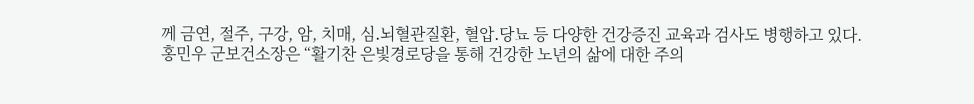께 금연, 절주, 구강, 암, 치매, 심․뇌혈관질환, 혈압․당뇨 등 다양한 건강증진 교육과 검사도 병행하고 있다.
홍민우 군보건소장은 “활기찬 은빛경로당을 통해 건강한 노년의 삶에 대한 주의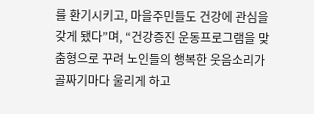를 환기시키고, 마을주민들도 건강에 관심을 갖게 됐다”며, “건강증진 운동프로그램을 맞춤형으로 꾸려 노인들의 행복한 웃음소리가 골짜기마다 울리게 하고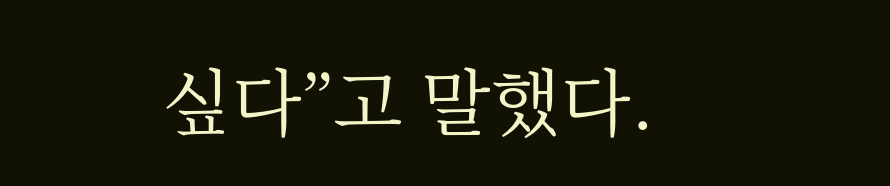싶다”고 말했다.